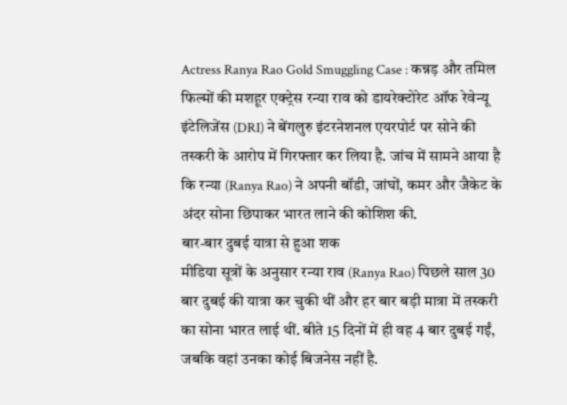Actress Ranya Rao Gold Smuggling Case : कन्नड़ और तमिल फिल्मों की मशहूर एक्ट्रेस रन्या राव को डायरेक्टोरेट ऑफ रेवेन्यू इंटेलिजेंस (DRI) ने बेंगलुरु इंटरनेशनल एयरपोर्ट पर सोने की तस्करी के आरोप में गिरफ्तार कर लिया है. जांच में सामने आया है कि रन्या (Ranya Rao) ने अपनी बॉडी, जांघों, कमर और जैकेट के अंदर सोना छिपाकर भारत लाने की कोशिश की.
बार-बार दुबई यात्रा से हुआ शक
मीडिया सूत्रों के अनुसार रन्या राव (Ranya Rao) पिछले साल 30 बार दुबई की यात्रा कर चुकी थीं और हर बार बड़ी मात्रा में तस्करी का सोना भारत लाई थीं. बीते 15 दिनों में ही वह 4 बार दुबई गईं, जबकि वहां उनका कोई बिजनेस नहीं है.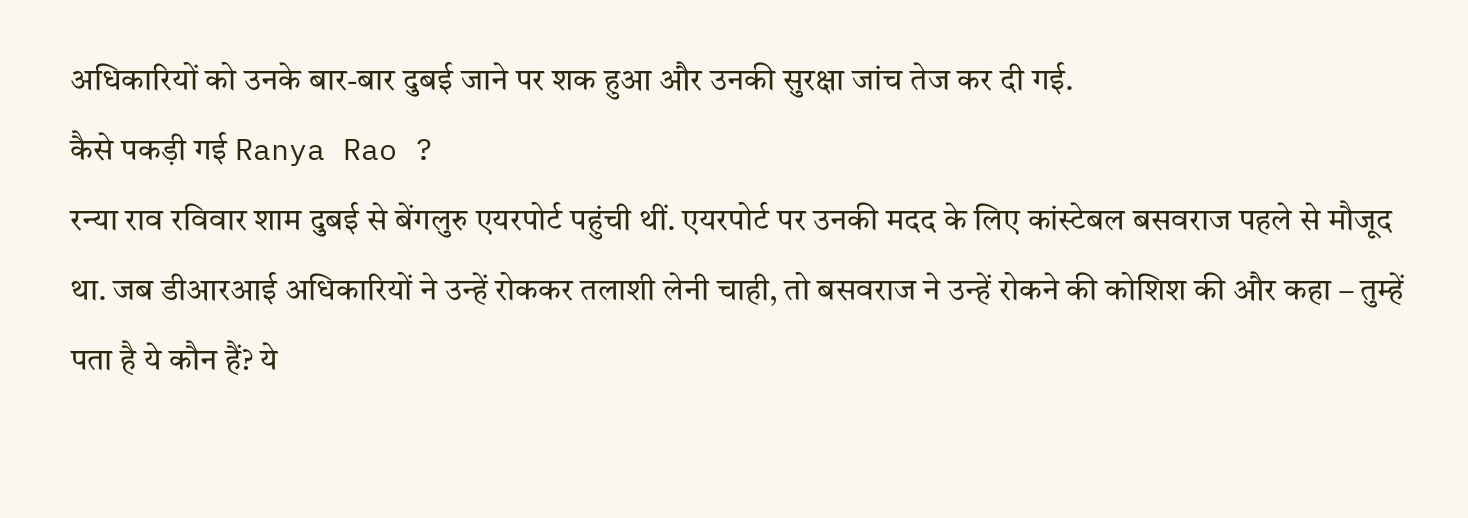अधिकारियों को उनके बार-बार दुबई जाने पर शक हुआ और उनकी सुरक्षा जांच तेज कर दी गई.
कैसे पकड़ी गई Ranya Rao ?
रन्या राव रविवार शाम दुबई से बेंगलुरु एयरपोर्ट पहुंची थीं. एयरपोर्ट पर उनकी मदद के लिए कांस्टेबल बसवराज पहले से मौजूद था. जब डीआरआई अधिकारियों ने उन्हें रोककर तलाशी लेनी चाही, तो बसवराज ने उन्हें रोकने की कोशिश की और कहा – तुम्हें पता है ये कौन हैं? ये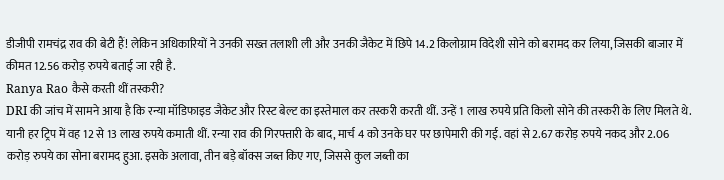डीजीपी रामचंद्र राव की बेटी हैं! लेकिन अधिकारियों ने उनकी सख्त तलाशी ली और उनकी जैकेट में छिपे 14.2 किलोग्राम विदेशी सोने को बरामद कर लिया, जिसकी बाजार में कीमत 12.56 करोड़ रुपये बताई जा रही है.
Ranya Rao कैसे करती थीं तस्करी?
DRI की जांच में सामने आया है कि रन्या मॉडिफाइड जैकेट और रिस्ट बेल्ट का इस्तेमाल कर तस्करी करती थीं. उन्हें 1 लाख रुपये प्रति किलो सोने की तस्करी के लिए मिलते थे. यानी हर ट्रिप में वह 12 से 13 लाख रुपये कमाती थीं. रन्या राव की गिरफ्तारी के बाद, मार्च 4 को उनके घर पर छापेमारी की गई. वहां से 2.67 करोड़ रुपये नकद और 2.06 करोड़ रुपये का सोना बरामद हुआ. इसके अलावा, तीन बड़े बॉक्स जब्त किए गए, जिससे कुल जब्ती का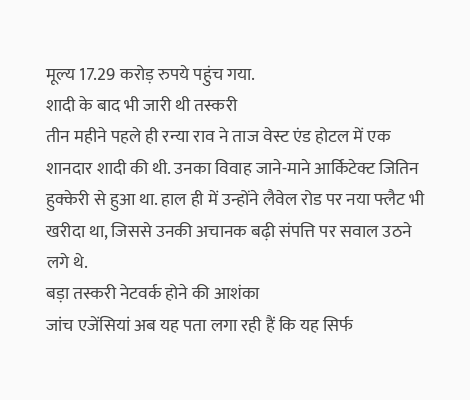मूल्य 17.29 करोड़ रुपये पहुंच गया.
शादी के बाद भी जारी थी तस्करी
तीन महीने पहले ही रन्या राव ने ताज वेस्ट एंड होटल में एक शानदार शादी की थी. उनका विवाह जाने-माने आर्किटेक्ट जितिन हुक्केरी से हुआ था. हाल ही में उन्होंने लैवेल रोड पर नया फ्लैट भी खरीदा था, जिससे उनकी अचानक बढ़ी संपत्ति पर सवाल उठने लगे थे.
बड़ा तस्करी नेटवर्क होने की आशंका
जांच एजेंसियां अब यह पता लगा रही हैं कि यह सिर्फ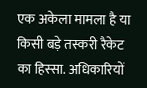एक अकेला मामला है या किसी बड़े तस्करी रैकेट का हिस्सा. अधिकारियों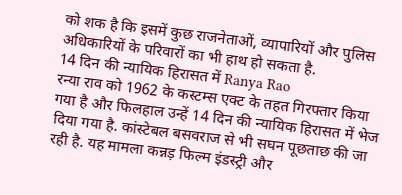को शक है कि इसमें कुछ राजनेताओं, व्यापारियों और पुलिस अधिकारियों के परिवारों का भी हाथ हो सकता है.
14 दिन की न्यायिक हिरासत में Ranya Rao
रन्या राव को 1962 के कस्टम्स एक्ट के तहत गिरफ्तार किया गया है और फिलहाल उन्हें 14 दिन की न्यायिक हिरासत में भेज दिया गया है. कांस्टेबल बसवराज से भी सघन पूछताछ की जा रही है. यह मामला कन्नड़ फिल्म इंडस्ट्री और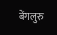बेंगलुरु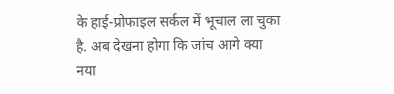के हाई-प्रोफाइल सर्कल में भूचाल ला चुका है. अब देखना होगा कि जांच आगे क्या नया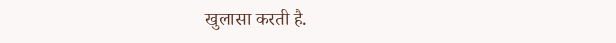खुलासा करती है.